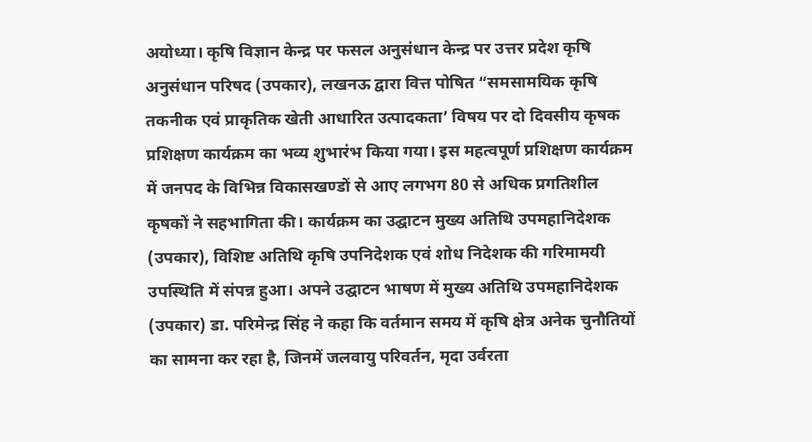अयोध्या। कृषि विज्ञान केन्द्र पर फसल अनुसंधान केन्द्र पर उत्तर प्रदेश कृषि अनुसंधान परिषद (उपकार), लखनऊ द्वारा वित्त पोषित “समसामयिक कृषि तकनीक एवं प्राकृतिक खेती आधारित उत्पादकता’ विषय पर दो दिवसीय कृषक प्रशिक्षण कार्यक्रम का भव्य शुभारंभ किया गया। इस महत्वपूर्ण प्रशिक्षण कार्यक्रम में जनपद के विभिन्न विकासखण्डों से आए लगभग 80 से अधिक प्रगतिशील कृषकों ने सहभागिता की। कार्यक्रम का उद्घाटन मुख्य अतिथि उपमहानिदेशक (उपकार), विशिष्ट अतिथि कृषि उपनिदेशक एवं शोध निदेशक की गरिमामयी उपस्थिति में संपन्न हुआ। अपने उद्घाटन भाषण में मुख्य अतिथि उपमहानिदेशक (उपकार) डा. परिमेन्द्र सिंह ने कहा कि वर्तमान समय में कृषि क्षेत्र अनेक चुनौतियों का सामना कर रहा है, जिनमें जलवायु परिवर्तन, मृदा उर्वरता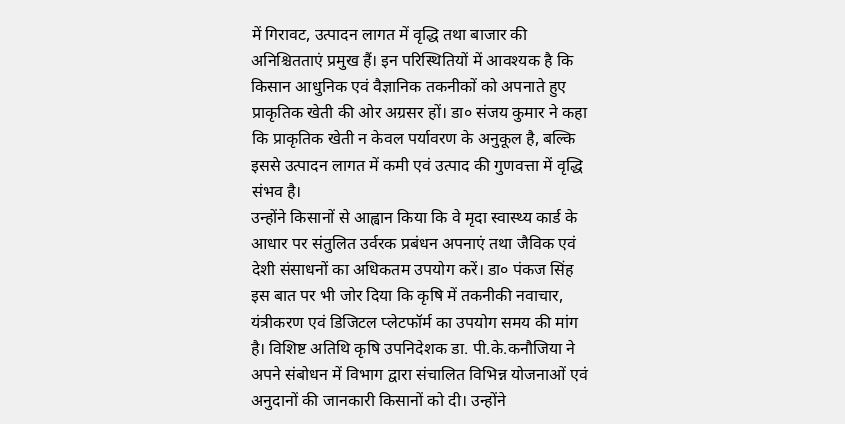में गिरावट, उत्पादन लागत में वृद्धि तथा बाजार की अनिश्चितताएं प्रमुख हैं। इन परिस्थितियों में आवश्यक है कि किसान आधुनिक एवं वैज्ञानिक तकनीकों को अपनाते हुए प्राकृतिक खेती की ओर अग्रसर हों। डा० संजय कुमार ने कहा कि प्राकृतिक खेती न केवल पर्यावरण के अनुकूल है, बल्कि इससे उत्पादन लागत में कमी एवं उत्पाद की गुणवत्ता में वृद्धि संभव है।
उन्होंने किसानों से आह्वान किया कि वे मृदा स्वास्थ्य कार्ड के आधार पर संतुलित उर्वरक प्रबंधन अपनाएं तथा जैविक एवं देशी संसाधनों का अधिकतम उपयोग करें। डा० पंकज सिंह इस बात पर भी जोर दिया कि कृषि में तकनीकी नवाचार, यंत्रीकरण एवं डिजिटल प्लेटफॉर्म का उपयोग समय की मांग है। विशिष्ट अतिथि कृषि उपनिदेशक डा. पी.के.कनौजिया ने अपने संबोधन में विभाग द्वारा संचालित विभिन्न योजनाओं एवं अनुदानों की जानकारी किसानों को दी। उन्होंने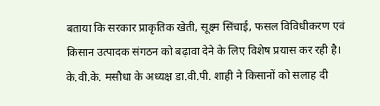बताया कि सरकार प्राकृतिक खेती, सूक्ष्म सिंचाई, फसल विविधीकरण एवं किसान उत्पादक संगठन को बढ़ावा देने के लिए विशेष प्रयास कर रही है। के.वी.के. मसौधा के अध्यक्ष डा.वी.पी. शाही ने किसानों को सलाह दी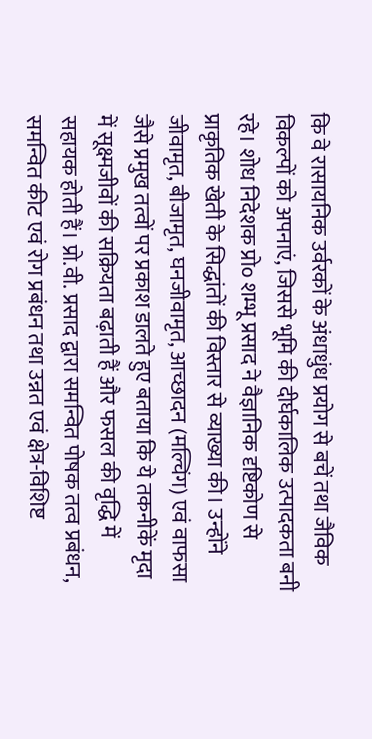कि वे रासायनिक उर्वरकों के अंधाधुंध प्रयोग से बचें तथा जैविक विकल्पों को अपनाएं, जिससे भूमि की दीर्घकालिक उत्पादकता बनी रहे। शोध निदेशक प्रो० शम्भू प्रसाद ने वैज्ञानिक दृष्टिकोण से प्राकृतिक खेती के सिद्धांतों की विस्तार से व्याख्या की। उन्होंने जीवामृत, बीजामृत, घनजीवामृत, आच्छादन (मल्चिंग) एवं वाफसा जैसे प्रमुख तत्वों पर प्रकाश डालते हुए बताया कि ये तकनीकें मृदा में सूक्ष्मजीवों की सक्रियता बढ़ाती हैं और फसल की वृद्धि में सहायक होती हैं। प्रो.वी. प्रसाद द्वारा समन्वित पोषक तत्व प्रबंधन, समन्वित कीट एवं रोग प्रबंधन तथा उन्नत एवं क्षेत्र-विशिष्ट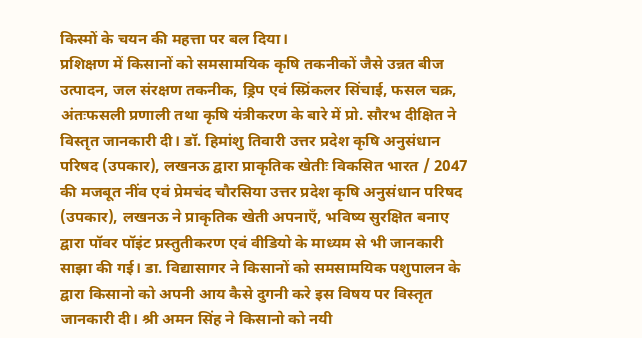किस्मों के चयन की महत्ता पर बल दिया।
प्रशिक्षण में किसानों को समसामयिक कृषि तकनीकों जैसे उन्नत बीज उत्पादन, जल संरक्षण तकनीक, ड्रिप एवं स्प्रिंकलर सिंचाई, फसल चक्र, अंतःफसली प्रणाली तथा कृषि यंत्रीकरण के बारे में प्रो. सौरभ दीक्षित ने विस्तृत जानकारी दी। डॉ. हिमांशु तिवारी उत्तर प्रदेश कृषि अनुसंधान परिषद (उपकार), लखनऊ द्वारा प्राकृतिक खेतीः विकसित भारत / 2047 की मजबूत नींव एवं प्रेमचंद चौरसिया उत्तर प्रदेश कृषि अनुसंधान परिषद (उपकार), लखनऊ ने प्राकृतिक खेती अपनाएँ, भविष्य सुरक्षित बनाए द्वारा पॉवर पॉइंट प्रस्तुतीकरण एवं वीडियो के माध्यम से भी जानकारी साझा की गई। डा. विद्यासागर ने किसानों को समसामयिक पशुपालन के द्वारा किसानो को अपनी आय कैसे दुगनी करे इस विषय पर विस्तृत जानकारी दी। श्री अमन सिंह ने किसानो को नयी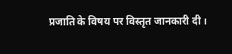प्रजाति के विषय पर विस्तृत जानकारी दी।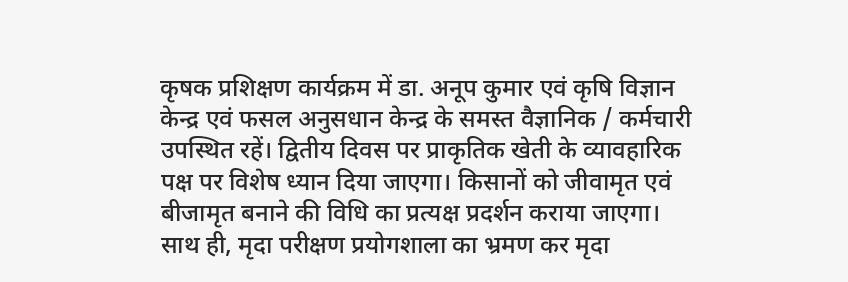कृषक प्रशिक्षण कार्यक्रम में डा. अनूप कुमार एवं कृषि विज्ञान केन्द्र एवं फसल अनुसधान केन्द्र के समस्त वैज्ञानिक / कर्मचारी उपस्थित रहें। द्वितीय दिवस पर प्राकृतिक खेती के व्यावहारिक पक्ष पर विशेष ध्यान दिया जाएगा। किसानों को जीवामृत एवं बीजामृत बनाने की विधि का प्रत्यक्ष प्रदर्शन कराया जाएगा। साथ ही, मृदा परीक्षण प्रयोगशाला का भ्रमण कर मृदा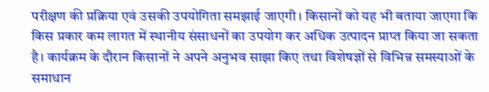परीक्षण की प्रक्रिया एवं उसकी उपयोगिता समझाई जाएगी। किसानों को यह भी बताया जाएगा कि किस प्रकार कम लागत में स्थानीय संसाधनों का उपयोग कर अधिक उत्पादन प्राप्त किया जा सकता है। कार्यक्रम के दौरान किसानों ने अपने अनुभव साझा किए तथा विशेषज्ञों से विभिन्न समस्याओं के समाधान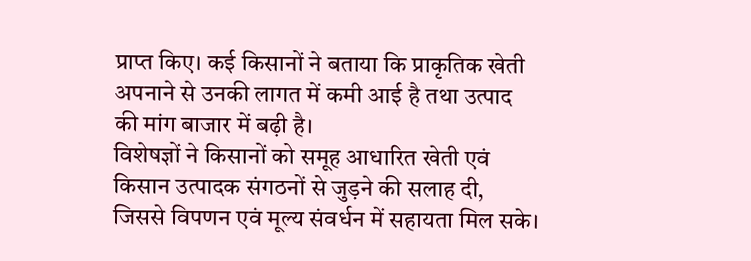प्राप्त किए। कई किसानों ने बताया कि प्राकृतिक खेती अपनाने से उनकी लागत में कमी आई है तथा उत्पाद की मांग बाजार में बढ़ी है।
विशेषज्ञों ने किसानों को समूह आधारित खेती एवं किसान उत्पादक संगठनों से जुड़ने की सलाह दी, जिससे विपणन एवं मूल्य संवर्धन में सहायता मिल सके।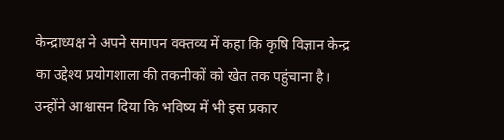केन्द्राध्यक्ष ने अपने समापन वक्तव्य में कहा कि कृषि विज्ञान केन्द्र का उद्देश्य प्रयोगशाला की तकनीकों को खेत तक पहुंचाना है। उन्होंने आश्वासन दिया कि भविष्य में भी इस प्रकार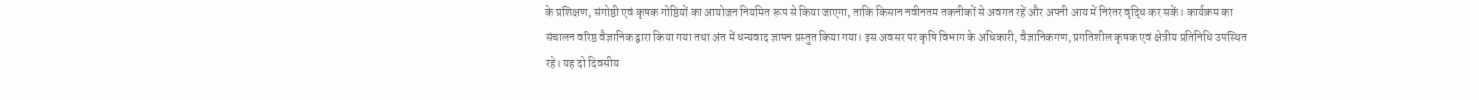के प्रशिक्षण, संगोष्ठी एवं कृषक गोष्ठियों का आयोजन नियमित रूप से किया जाएगा, ताकि किसान नवीनतम तकनीकों से अवगत रहें और अपनी आय में निरंतर वृद्धि कर सकें। कार्यक्रम का संचालन वरिष्ठ वैज्ञानिक द्वारा किया गया तथा अंत में धन्यवाद ज्ञापन प्रस्तुत किया गया। इस अवसर पर कृषि विभाग के अधिकारी, वैज्ञानिकगण, प्रगतिशील कृषक एवं क्षेत्रीय प्रतिनिधि उपस्थित रहे। यह दो दिवसीय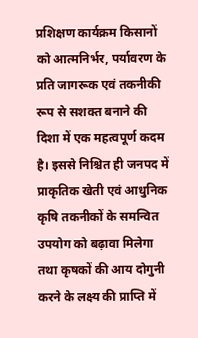प्रशिक्षण कार्यक्रम किसानों को आत्मनिर्भर, पर्यावरण के प्रति जागरूक एवं तकनीकी रूप से सशक्त बनाने की दिशा में एक महत्वपूर्ण कदम है। इससे निश्चित ही जनपद में प्राकृतिक खेती एवं आधुनिक कृषि तकनीकों के समन्वित उपयोग को बढ़ावा मिलेगा तथा कृषकों की आय दोगुनी करने के लक्ष्य की प्राप्ति में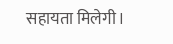सहायता मिलेगी।